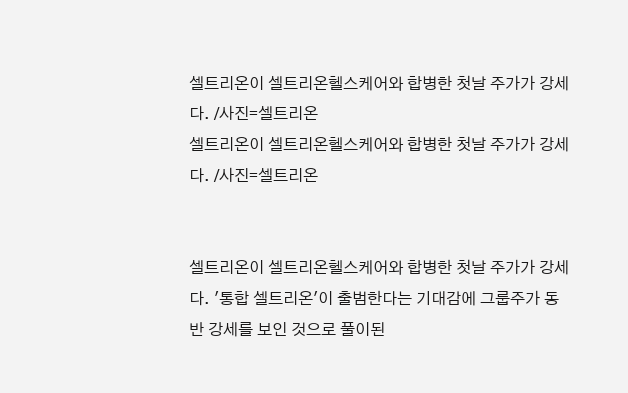셀트리온이 셀트리온헬스케어와 합병한 첫날 주가가 강세다. /사진=셀트리온
셀트리온이 셀트리온헬스케어와 합병한 첫날 주가가 강세다. /사진=셀트리온


셀트리온이 셀트리온헬스케어와 합병한 첫날 주가가 강세다. '통합 셀트리온'이 출범한다는 기대감에 그룹주가 동반 강세를 보인 것으로 풀이된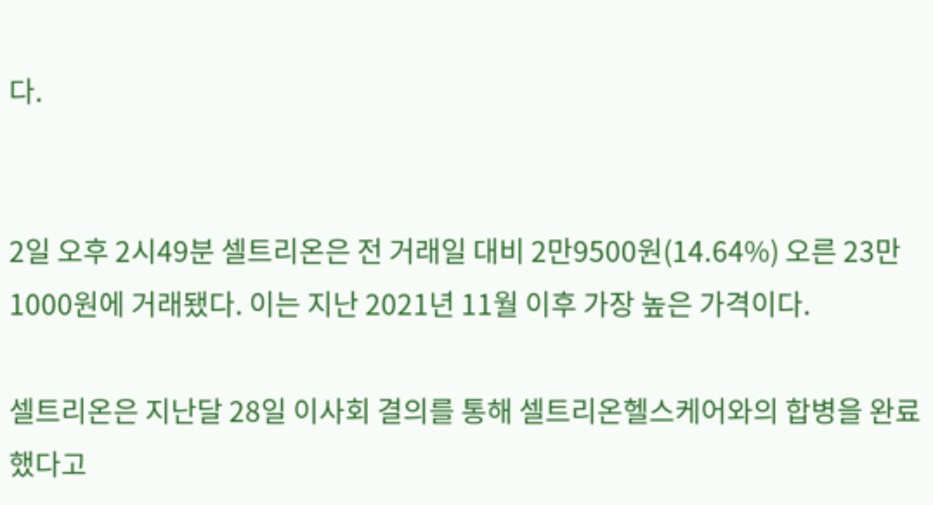다.


2일 오후 2시49분 셀트리온은 전 거래일 대비 2만9500원(14.64%) 오른 23만1000원에 거래됐다. 이는 지난 2021년 11월 이후 가장 높은 가격이다.

셀트리온은 지난달 28일 이사회 결의를 통해 셀트리온헬스케어와의 합병을 완료했다고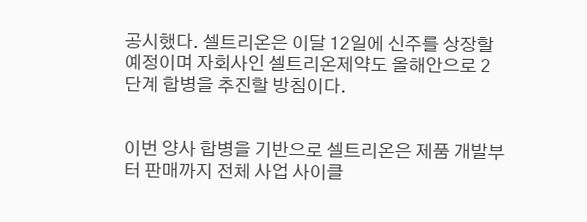공시했다. 셀트리온은 이달 12일에 신주를 상장할 예정이며 자회사인 셀트리온제약도 올해안으로 2단계 합병을 추진할 방침이다.


이번 양사 합병을 기반으로 셀트리온은 제품 개발부터 판매까지 전체 사업 사이클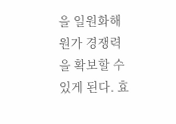을 일원화해 원가 경쟁력을 확보할 수 있게 된다. 효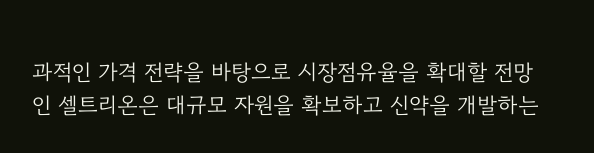과적인 가격 전략을 바탕으로 시장점유율을 확대할 전망인 셀트리온은 대규모 자원을 확보하고 신약을 개발하는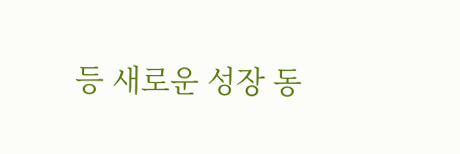등 새로운 성장 동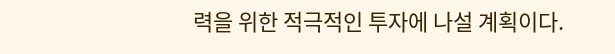력을 위한 적극적인 투자에 나설 계획이다.